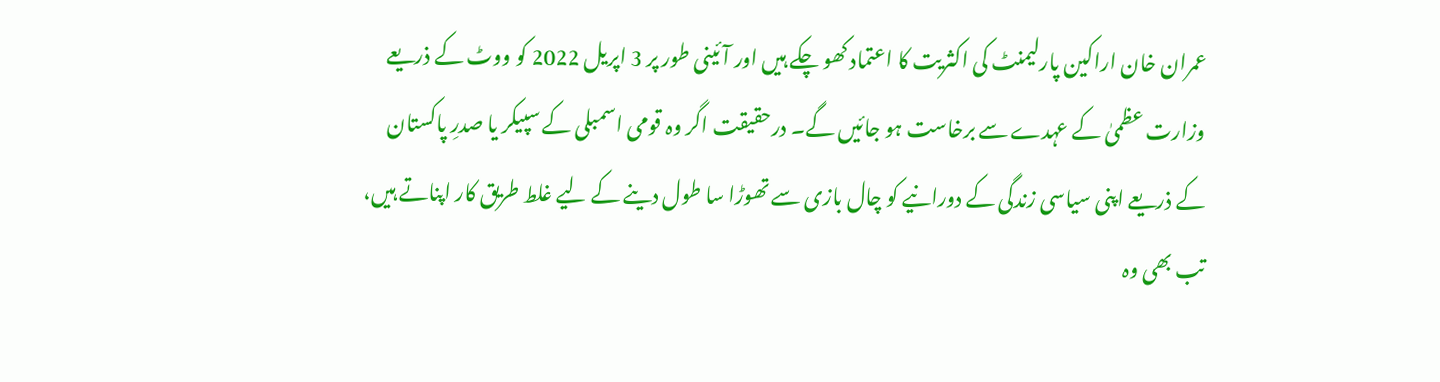عمران خان اراکین پارلیمنٹ کی اکثریت کا اعتماد کھو چکے ہیں اور آئینی طور پر 3 اپریل 2022 کو ووٹ کے ذریعے وزارت عظمیٰ کے عہدے سے برخاست ہو جائیں گے۔ درحقیقت اگر وہ قومی اسمبلی کے سپیکر یا صدرِ پاکستان کے ذریعے اپنی سیاسی زندگی کے دورانیے کو چال بازی سے تھوڑا سا طول دینے کے لیے غلط طریق کار اپناتے ہیں، تب بھی وہ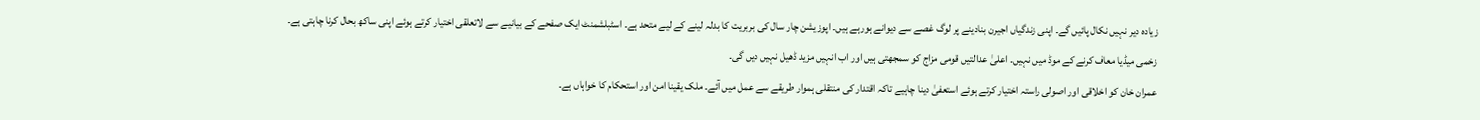زیادہ دیر نہیں نکال پائیں گے۔ اپنی زندگیاں اجیرن بنادینے پر لوگ غصے سے دیوانے ہورہے ہیں۔ اپوزیشن چار سال کی بربریت کا بدلہ لینے کے لیے متحد ہے۔ اسٹبلشمنٹ ایک صفحے کے بیانیے سے لاتعلقی اختیار کرتے ہوئے اپنی ساکھ بحال کرنا چاہتی ہے۔ زخمی میڈیا معاف کرنے کے موڈ میں نہیں۔ اعلیٰ عدالتیں قومی مزاج کو سمجھتی ہیں اور اب انہیں مزید ڈھیل نہیں دیں گی۔
عمران خان کو اخلاقی اور اصولی راستہ اختیار کرتے ہوئے استعفیٰ دینا چاہیے تاکہ اقتدار کی منتقلی ہموار طریقے سے عمل میں آئے۔ ملک یقینا امن اور استحکام کا خواہاں ہے۔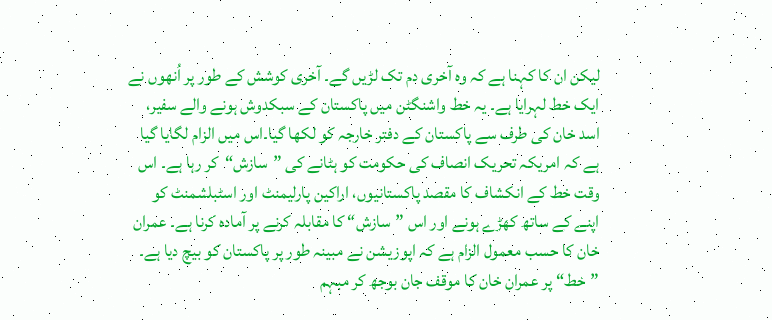لیکن ان کا کہنا ہے کہ وہ آخری دم تک لڑیں گے۔ آخری کوشش کے طور پر اُنھوں نے ایک خط لہرایا ہے۔ یہ خط واشنگٹن میں پاکستان کے سبکدوش ہونے والے سفیر، اسد خان کی طرف سے پاکستان کے دفتر خارجہ کو لکھا گیا۔اس میں الزام لگایا گیا ہے کہ امریکہ تحریک انصاف کی حکومت کو ہٹانے کی ”سازش“کر رہا ہے۔ اس وقت خط کے انکشاف کا مقصد پاکستانیوں، اراکین پارلیمنٹ اور اسٹبلشمنٹ کو اپنے کے ساتھ کھڑے ہونے اور اس ”سازش“ کا مقابلہ کرنے پر آمادہ کرنا ہے۔ عمران خان کا حسب معمول الزام ہے کہ اپوزیشن نے مبینہ طور پر پاکستان کو بیچ دیا ہے۔
”خط“ پر عمران خان کا موقف جان بوجھ کر مبہم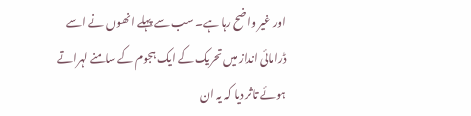اور غیر واضح رہا ہے۔ سب سے پہلے انھوں نے اسے ڈرامائی انداز میں تحریک کے ایک ہجوم کے سامنے لہراتے ہوئے تاثر دیا کہ یہ ان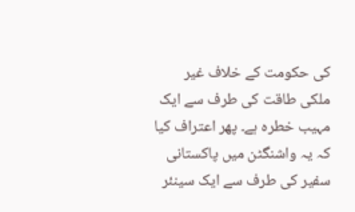کی حکومت کے خلاف غیر ملکی طاقت کی طرف سے ایک مہیب خطرہ ہے۔ پھر اعتراف کیا کہ یہ واشنگٹن میں پاکستانی سفیر کی طرف سے ایک سینئر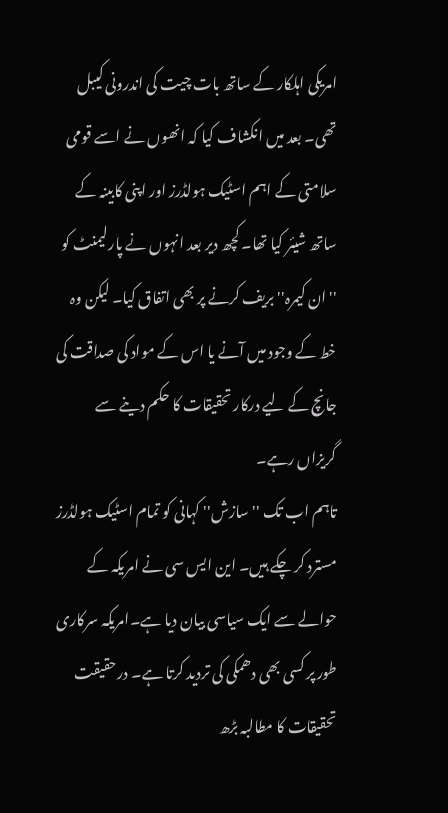امریکی اہلکار کے ساتھ بات چیت کی اندرونی کیبل تھی۔ بعد میں انکشاف کیا کہ انھوں نے اسے قومی سلامتی کے اہم اسٹیک ہولڈرز اور اپنی کابینہ کے ساتھ شیئر کیا تھا۔ کچھ دیر بعد انہوں نے پارلیمنٹ کو ''ان کیمرہ'' بریف کرنے پر بھی اتفاق کیا۔ لیکن وہ خط کے وجود میں آنے یا اس کے مواد کی صداقت کی جانچ کے لیے درکار تحقیقات کا حکم دینے سے گریزاں رہے۔
تاہم اب تک ''سازش'' کہانی کو تمام اسٹیک ہولڈرز مسترد کر چکے ہیں۔ این ایس سی نے امریکہ کے حوالے سے ایک سیاسی بیان دیا ہے۔امریکہ سرکاری طور پر کسی بھی دھمکی کی تردید کرتا ہے۔ درحقیقت تحقیقات کا مطالبہ بڑھ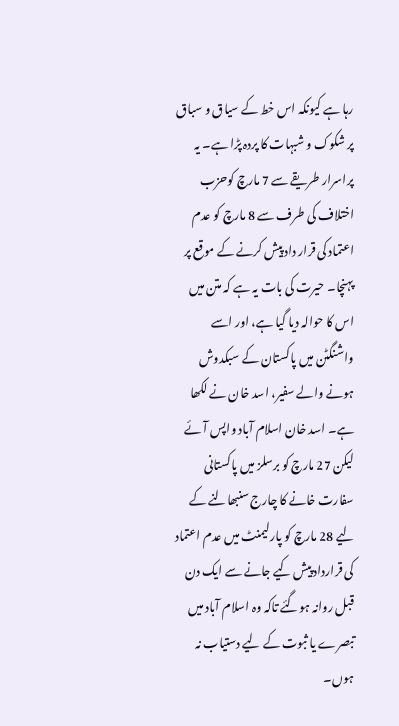رہا ہے کیونکہ اس خط کے سیاق و سباق پر شکوک و شبہات کا پردہ پڑا ہے۔ یہ پراسرار طریقے سے 7 مارچ کوحزب اختلاف کی طرف سے 8 مارچ کو عدم اعتماد کی قرار داد پیش کرنے کے موقع پر پہنچا۔ حیرت کی بات یہ ہے کہ متن میں اس کا حوالہ دیا گیا ہے، اور اسے واشنگٹن میں پاکستان کے سبکدوش ہونے والے سفیر، اسد خان نے لکھا ہے۔ اسد خان اسلام آباد واپس آئے لیکن 27 مارچ کو برسلز میں پاکستانی سفارت خانے کا چارج سنبھالنے کے لیے 28 مارچ کو پارلیمنٹ میں عدم اعتماد کی قرارداد پیش کیے جانے سے ایک دن قبل روانہ ہوگئے تاکہ وہ اسلام آباد میں تبصرے یا ثبوت کے لیے دستیاب نہ ہوں۔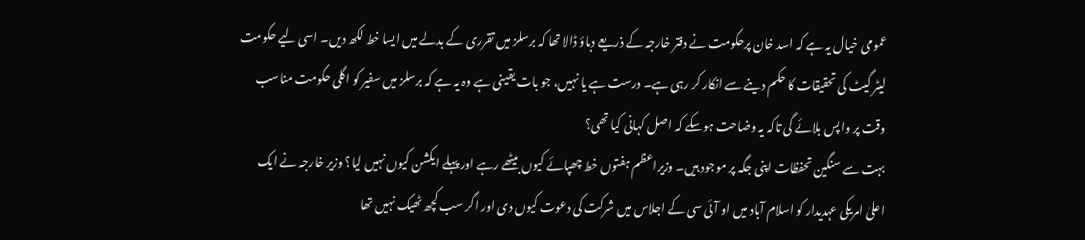عمومی خیال یہ ہے کہ اسد خان پرحکومت نے دفتر خارجہ کے ذریعے دباؤ ڈالا تھا کہ برسلز میں تقرری کے بدلے میں ایسا خط لکھ دیں۔ اسی لیے حکومت لیٹر گیٹ کی تحقیقات کا حکم دینے سے انکار کر رہی ہے۔ درست ہے یا نہیں، جو بات یقینی ہے وہ یہ ہے کہ برسلز میں سفیر کو اگلی حکومت مناسب وقت پر واپس بلائے گی تاکہ یہ وضاحت ہوسکے کہ اصل کہانی کیا تھی؟
بہت سے سنگین تحفظات اپنی جگہ پر موجود ہیں۔ وزیراعظم ہفتوں خط چھپائے کیوں بیٹھے رہے اور پہلے ایکشن کیوں نہیں لیا؟ وزیر خارجہ نے ایک اعلیٰ امریکی عہدیدار کو اسلام آباد میں او آئی سی کے اجلاس میں شرکت کی دعوت کیوں دی اور اگر سب کچھ ٹھیک نہیں تھا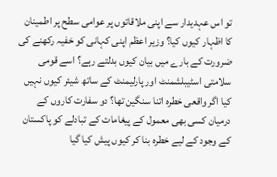تو اس عہدیدار سے اپنی ملاقاتوں پر عوامی سطح پر اطمینان کا اظہار کیوں کیا؟ وزیر اعظم اپنی کہانی کو خفیہ رکھنے کی ضرورت کے بارے میں بیان کیوں بدلتے رہے؟ اسے قومی سلامتی اسٹیبلشمنٹ اور پارلیمنٹ کے ساتھ شیئر کیوں نہیں کیا اگر واقعی خطرہ اتنا سنگین تھا؟ دو سفارت کاروں کے درمیان کسی بھی معمول کے پیغامات کے تبادلے کو پاکستان کے وجود کے لیے خطرہ بنا کر کیوں پیش کیا گیا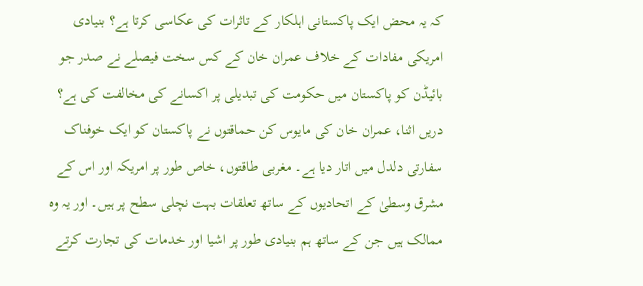کہ یہ محض ایک پاکستانی اہلکار کے تاثرات کی عکاسی کرتا ہے؟ بنیادی امریکی مفادات کے خلاف عمران خان کے کس سخت فیصلے نے صدر جو بائیڈن کو پاکستان میں حکومت کی تبدیلی پر اکسانے کی مخالفت کی ہے؟
دریں اثنا، عمران خان کی مایوس کن حماقتوں نے پاکستان کو ایک خوفناک سفارتی دلدل میں اتار دیا ہے۔ مغربی طاقتوں، خاص طور پر امریکہ اور اس کے مشرق وسطیٰ کے اتحادیوں کے ساتھ تعلقات بہت نچلی سطح پر ہیں۔ اور یہ وہ ممالک ہیں جن کے ساتھ ہم بنیادی طور پر اشیا اور خدمات کی تجارت کرتے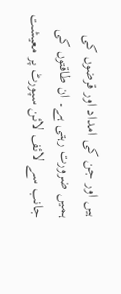ہیں اور جن کی امداد اور قرضوں کی ہمیں ضرورت رہتی ہے۔ ان طاقتوں کی جانب سے لائف لائن سپورٹ پر معیشت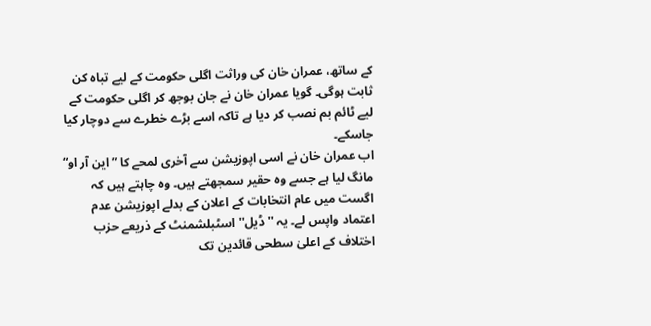کے ساتھ، عمران خان کی وراثت اگلی حکومت کے لیے تباہ کن ثابت ہوگی۔ گویا عمران خان نے جان بوجھ کر اگلی حکومت کے لیے ٹائم بم نصب کر دیا ہے تاکہ اسے بڑے خطرے سے دوچار کیا جاسکے۔
اب عمران خان نے اسی اپوزیشن سے آخری لمحے کا ”این آر او“ مانگ لیا ہے جسے وہ حقیر سمجھتے ہیں۔ وہ چاہتے ہیں کہ اگست میں عام انتخابات کے اعلان کے بدلے اپوزیشن عدم اعتماد واپس لے۔ یہ ''ڈیل'' اسٹبلشمنٹ کے ذریعے حزب اختلاف کے اعلیٰ سطحی قائدین تک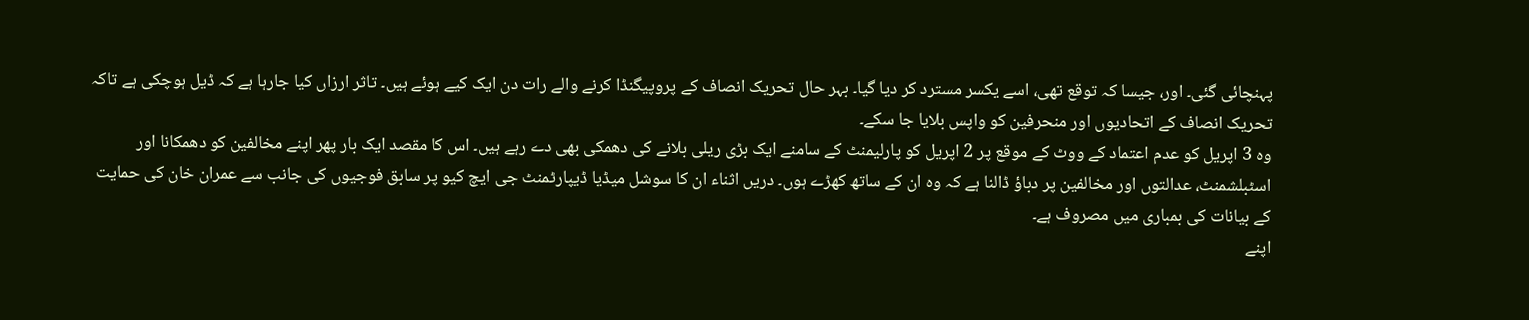پہنچائی گئی۔ اور، جیسا کہ توقع تھی، اسے یکسر مسترد کر دیا گیا۔ بہر حال تحریک انصاف کے پروپیگنڈا کرنے والے رات دن ایک کیے ہوئے ہیں۔ تاثر ارزاں کیا جارہا ہے کہ ڈیل ہوچکی ہے تاکہ تحریک انصاف کے اتحادیوں اور منحرفین کو واپس بلایا جا سکے۔
وہ 3 اپریل کو عدم اعتماد کے ووٹ کے موقع پر 2 اپریل کو پارلیمنٹ کے سامنے ایک بڑی ریلی بلانے کی دھمکی بھی دے رہے ہیں۔ اس کا مقصد ایک بار پھر اپنے مخالفین کو دھمکانا اور اسٹبلشمنٹ، عدالتوں اور مخالفین پر دباؤ ڈالنا ہے کہ وہ ان کے ساتھ کھڑے ہوں۔ دریں اثناء ان کا سوشل میڈیا ڈیپارٹمنٹ جی ایچ کیو پر سابق فوجیوں کی جانب سے عمران خان کی حمایت کے بیانات کی بمباری میں مصروف ہے۔
اپنے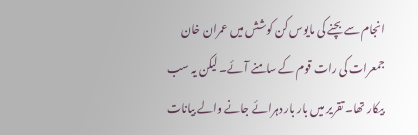انجام سے بچنے کی مایوس کن کوشش میں عمران خان جمعرات کی رات قوم کے سامنے آئے۔ لیکن یہ سب بیکار تھا۔ تقریر میں بار بار دہرائے جانے والے بیانات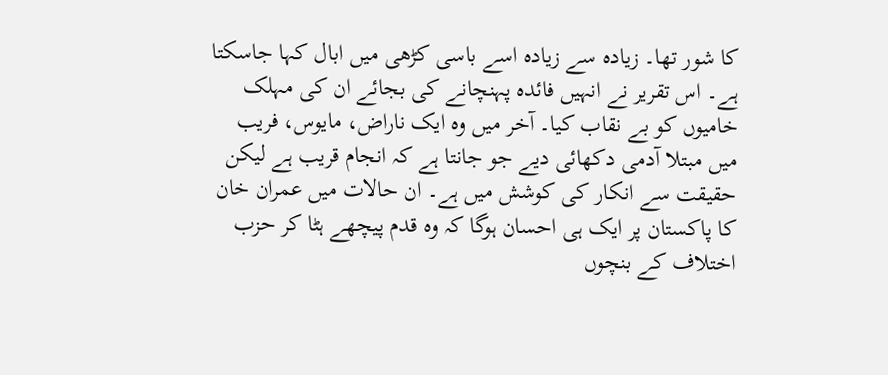کا شور تھا۔ زیادہ سے زیادہ اسے باسی کڑھی میں ابال کہا جاسکتا ہے۔ اس تقریر نے انہیں فائدہ پہنچانے کی بجائے ان کی مہلک خامیوں کو بے نقاب کیا۔ آخر میں وہ ایک ناراض، مایوس، فریب میں مبتلا آدمی دکھائی دیے جو جانتا ہے کہ انجام قریب ہے لیکن حقیقت سے انکار کی کوشش میں ہے۔ ان حالات میں عمران خان کا پاکستان پر ایک ہی احسان ہوگا کہ وہ قدم پیچھے ہٹا کر حزب اختلاف کے بنچوں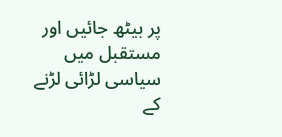پر بیٹھ جائیں اور مستقبل میں سیاسی لڑائی لڑنے کے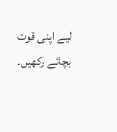لیے اپنی قوت بچائے رکھیں۔